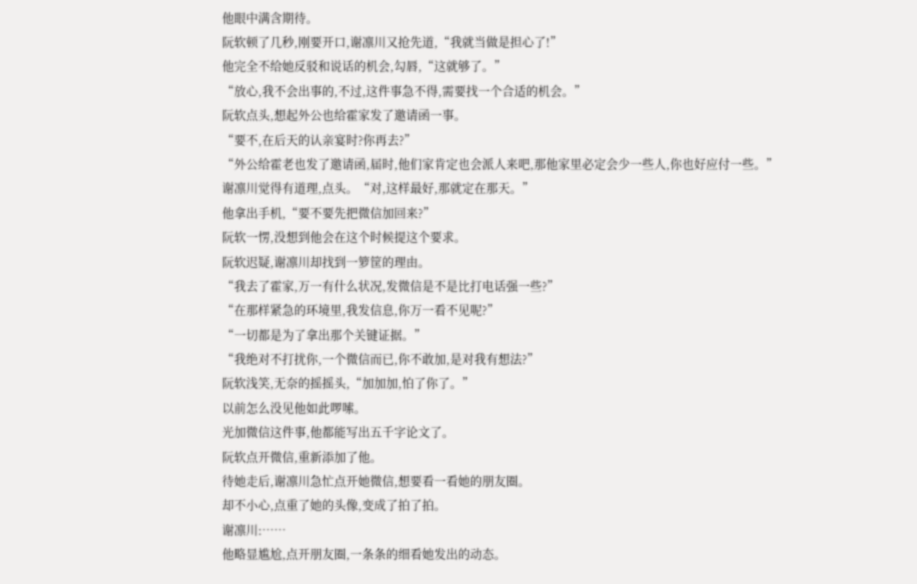他眼中满含期待。
阮软顿了几秒,刚要开口,谢凛川又抢先道,“我就当做是担心了!”
他完全不给她反驳和说话的机会,勾唇,“这就够了。”
“放心,我不会出事的,不过,这件事急不得,需要找一个合适的机会。”
阮软点头,想起外公也给霍家发了邀请函一事。
“要不,在后天的认亲宴时?你再去?”
“外公给霍老也发了邀请函,届时,他们家肯定也会派人来吧,那他家里必定会少一些人,你也好应付一些。”
谢凛川觉得有道理,点头。“对,这样最好,那就定在那天。”
他拿出手机,“要不要先把微信加回来?”
阮软一愣,没想到他会在这个时候提这个要求。
阮软迟疑,谢凛川却找到一箩筐的理由。
“我去了霍家,万一有什么状况,发微信是不是比打电话强一些?”
“在那样紧急的环境里,我发信息,你万一看不见呢?”
“一切都是为了拿出那个关键证据。”
“我绝对不打扰你,一个微信而已,你不敢加,是对我有想法?”
阮软浅笑,无奈的摇摇头,“加加加,怕了你了。”
以前怎么没见他如此啰嗦。
光加微信这件事,他都能写出五千字论文了。
阮软点开微信,重新添加了他。
待她走后,谢凛川急忙点开她微信,想要看一看她的朋友圈。
却不小心,点重了她的头像,变成了拍了拍。
谢凛川:……
他略显尴尬,点开朋友圈,一条条的细看她发出的动态。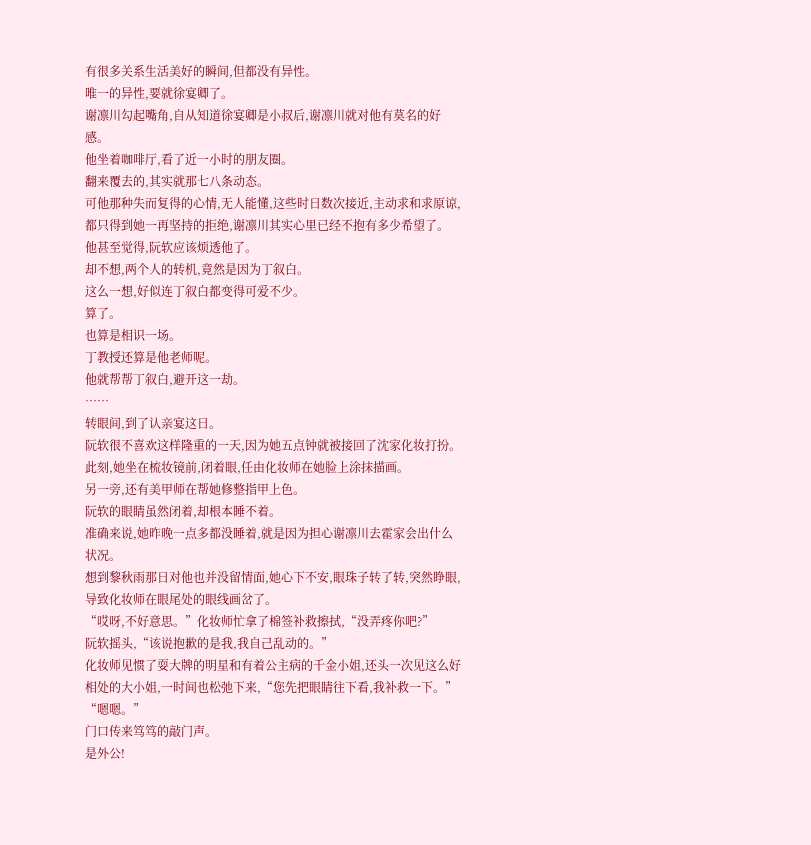有很多关系生活美好的瞬间,但都没有异性。
唯一的异性,要就徐宴卿了。
谢凛川勾起嘴角,自从知道徐宴卿是小叔后,谢凛川就对他有莫名的好感。
他坐着咖啡厅,看了近一小时的朋友圈。
翻来覆去的,其实就那七八条动态。
可他那种失而复得的心情,无人能懂,这些时日数次接近,主动求和求原谅,都只得到她一再坚持的拒绝,谢凛川其实心里已经不抱有多少希望了。
他甚至觉得,阮软应该烦透他了。
却不想,两个人的转机,竟然是因为丁叙白。
这么一想,好似连丁叙白都变得可爱不少。
算了。
也算是相识一场。
丁教授还算是他老师呢。
他就帮帮丁叙白,避开这一劫。
……
转眼间,到了认亲宴这日。
阮软很不喜欢这样隆重的一天,因为她五点钟就被接回了沈家化妆打扮。
此刻,她坐在梳妆镜前,闭着眼,任由化妆师在她脸上涂抹描画。
另一旁,还有美甲师在帮她修整指甲上色。
阮软的眼睛虽然闭着,却根本睡不着。
准确来说,她昨晚一点多都没睡着,就是因为担心谢凛川去霍家会出什么状况。
想到黎秋雨那日对他也并没留情面,她心下不安,眼珠子转了转,突然睁眼,导致化妆师在眼尾处的眼线画岔了。
“哎呀,不好意思。”化妆师忙拿了棉签补救擦拭,“没弄疼你吧?”
阮软摇头,“该说抱歉的是我,我自己乱动的。”
化妆师见惯了耍大牌的明星和有着公主病的千金小姐,还头一次见这么好相处的大小姐,一时间也松弛下来,“您先把眼睛往下看,我补救一下。”
“嗯嗯。”
门口传来笃笃的敲门声。
是外公!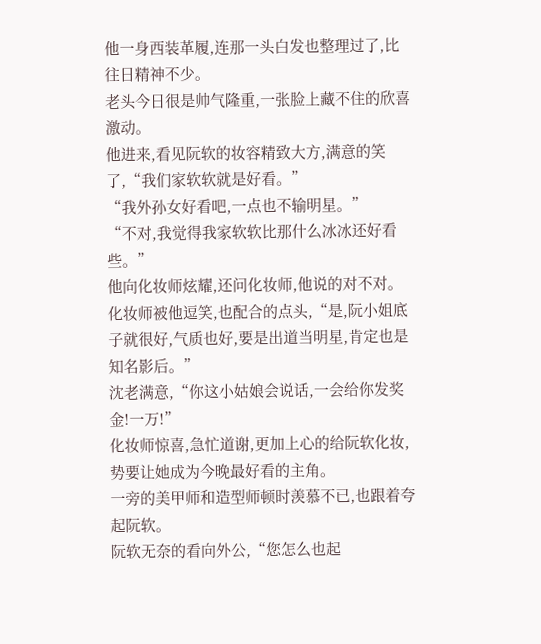他一身西装革履,连那一头白发也整理过了,比往日精神不少。
老头今日很是帅气隆重,一张脸上藏不住的欣喜激动。
他进来,看见阮软的妆容精致大方,满意的笑了,“我们家软软就是好看。”
“我外孙女好看吧,一点也不输明星。”
“不对,我觉得我家软软比那什么冰冰还好看些。”
他向化妆师炫耀,还问化妆师,他说的对不对。
化妆师被他逗笑,也配合的点头,“是,阮小姐底子就很好,气质也好,要是出道当明星,肯定也是知名影后。”
沈老满意,“你这小姑娘会说话,一会给你发奖金!一万!”
化妆师惊喜,急忙道谢,更加上心的给阮软化妆,势要让她成为今晚最好看的主角。
一旁的美甲师和造型师顿时羡慕不已,也跟着夸起阮软。
阮软无奈的看向外公,“您怎么也起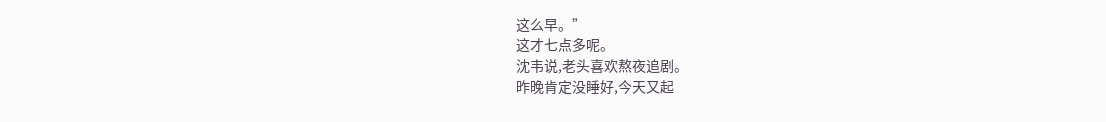这么早。”
这才七点多呢。
沈韦说,老头喜欢熬夜追剧。
昨晚肯定没睡好,今天又起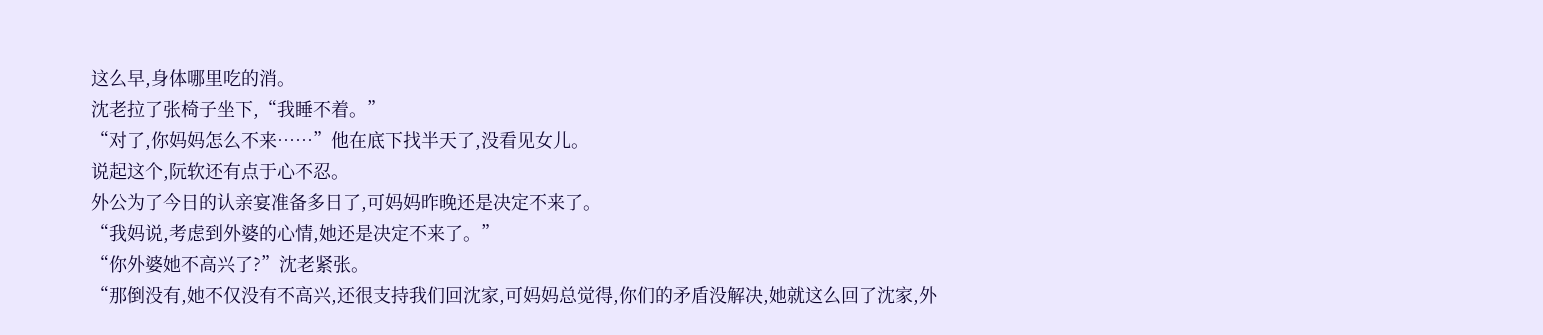这么早,身体哪里吃的消。
沈老拉了张椅子坐下,“我睡不着。”
“对了,你妈妈怎么不来……”他在底下找半天了,没看见女儿。
说起这个,阮软还有点于心不忍。
外公为了今日的认亲宴准备多日了,可妈妈昨晚还是决定不来了。
“我妈说,考虑到外婆的心情,她还是决定不来了。”
“你外婆她不高兴了?”沈老紧张。
“那倒没有,她不仅没有不高兴,还很支持我们回沈家,可妈妈总觉得,你们的矛盾没解决,她就这么回了沈家,外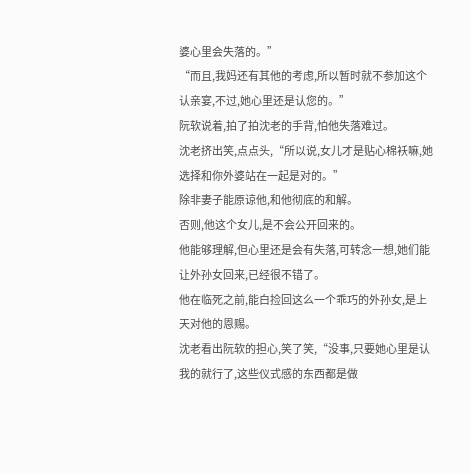婆心里会失落的。”
“而且,我妈还有其他的考虑,所以暂时就不参加这个认亲宴,不过,她心里还是认您的。”
阮软说着,拍了拍沈老的手背,怕他失落难过。
沈老挤出笑,点点头,“所以说,女儿才是贴心棉袄嘛,她选择和你外婆站在一起是对的。”
除非妻子能原谅他,和他彻底的和解。
否则,他这个女儿,是不会公开回来的。
他能够理解,但心里还是会有失落,可转念一想,她们能让外孙女回来,已经很不错了。
他在临死之前,能白捡回这么一个乖巧的外孙女,是上天对他的恩赐。
沈老看出阮软的担心,笑了笑,“没事,只要她心里是认我的就行了,这些仪式感的东西都是做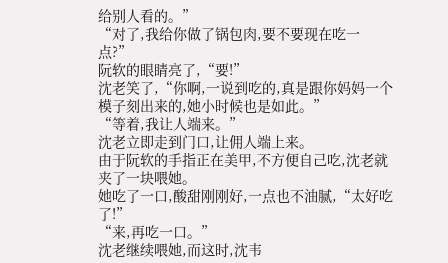给别人看的。”
“对了,我给你做了锅包肉,要不要现在吃一点?”
阮软的眼睛亮了,“要!”
沈老笑了,“你啊,一说到吃的,真是跟你妈妈一个模子刻出来的,她小时候也是如此。”
“等着,我让人端来。”
沈老立即走到门口,让佣人端上来。
由于阮软的手指正在美甲,不方便自己吃,沈老就夹了一块喂她。
她吃了一口,酸甜刚刚好,一点也不油腻,“太好吃了!”
“来,再吃一口。”
沈老继续喂她,而这时,沈韦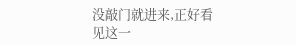没敲门就进来,正好看见这一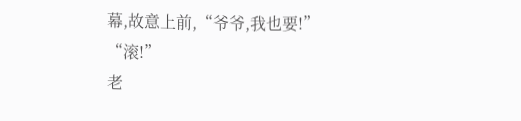幕,故意上前,“爷爷,我也要!”
“滚!”
老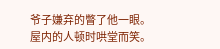爷子嫌弃的瞥了他一眼。
屋内的人顿时哄堂而笑。